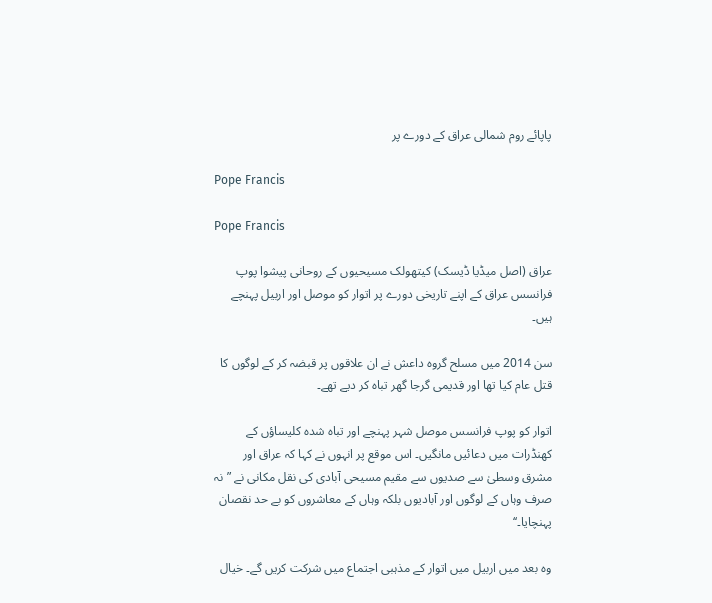پاپائے روم شمالی عراق کے دورے پر

Pope Francis

Pope Francis

عراق (اصل میڈیا ڈیسک) کیتھولک مسیحیوں کے روحانی پیشوا پوپ فرانسس عراق کے اپنے تاریخی دورے پر اتوار کو موصل اور اربیل پہنچے ہیں۔

سن 2014 میں مسلح گروہ داعش نے ان علاقوں پر قبضہ کر کے لوگوں کا قتل عام کیا تھا اور قدیمی گرجا گھر تباہ کر دیے تھے۔

اتوار کو پوپ فرانسس موصل شہر پہنچے اور تباہ شدہ کلیساؤں کے کھنڈرات میں دعائیں مانگیں۔ اس موقع پر انہوں نے کہا کہ عراق اور مشرق وسطیٰ سے صدیوں سے مقیم مسیحی آبادی کی نقل مکانی نے ”نہ صرف وہاں کے لوگوں اور آبادیوں بلکہ وہاں کے معاشروں کو بے حد نقصان پہنچایا۔‘‘

وہ بعد میں اربیل میں اتوار کے مذہبی اجتماع میں شرکت کریں گے۔ خیال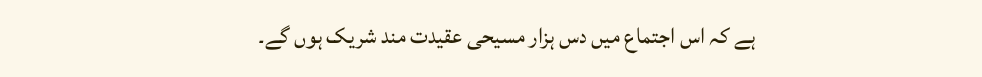ہے کہ اس اجتماع میں دس ہزار مسیحی عقیدت مند شریک ہوں گے۔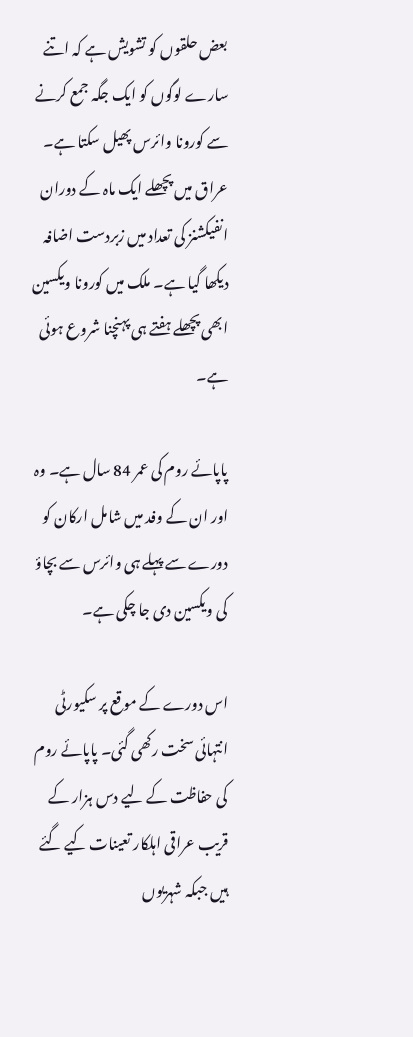بعض حلقوں کو تشویش ہے کہ اتنے سارے لوگوں کو ایک جگہ جمع کرنے سے کورونا وائرس پھیل سکتا ہے۔ عراق میں پچھلے ایک ماہ کے دوران انفیکشنز کی تعداد میں زبردست اضافہ دیکھا گیا ہے۔ ملک میں کورونا ویکسین ابھی پچھلے ہفتے ہی پہنچنا شروع ہوئی ہے۔

پاپائے روم کی عمر 84 سال ہے۔ وہ اور ان کے وفد میں شامل ارکان کو دورے سے پہلے ہی وائرس سے بچاؤ کی ویکسین دی جا چکی ہے۔

اس دورے کے موقع پر سکیورٹی انتہائی سخت رکھی گئی۔ پاپائے روم کی حفاظت کے لیے دس ہزار کے قریب عراقی اہلکار تعینات کیے گئے ہیں جبکہ شہریوں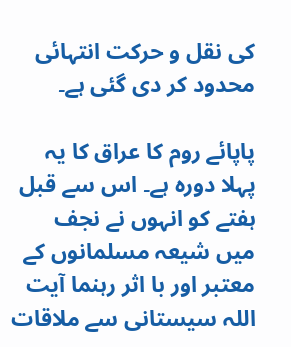کی نقل و حرکت انتہائی محدود کر دی گئی ہے۔

پاپائے روم کا عراق کا یہ پہلا دورہ ہے۔ اس سے قبل ہفتے کو انہوں نے نجف میں شیعہ مسلمانوں کے معتبر اور با اثر رہنما آیت اللہ سیستانی سے ملاقات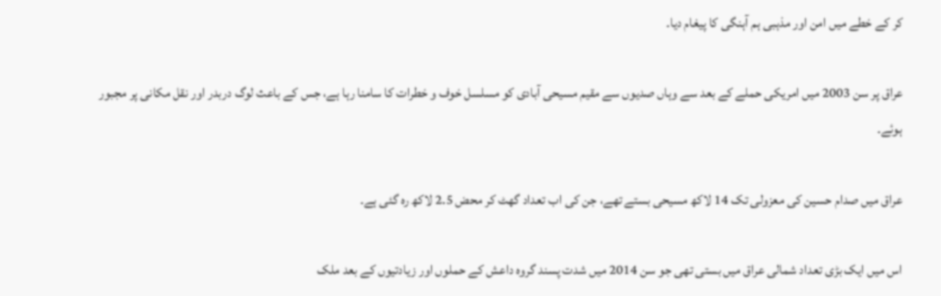کر کے خطے میں امن اور مذہبی ہم آہنگی کا پیغام دیا۔

عراق پر سن 2003 میں امریکی حملے کے بعد سے وہاں صدیوں سے مقیم مسیحی آبادی کو مسلسل خوف و خطرات کا سامنا رہا ہے، جس کے باعث لوگ دربدر اور نقل مکانی پر مجبور ہوئے۔

عراق میں صدام حسین کی معزولی تک 14 لاکھ مسیحی بستے تھے، جن کی اب تعداد گھٹ کر محض 2.5 لاکھ رہ گئی ہے۔

اس میں ایک بڑی تعداد شمالی عراق میں بستی تھی جو سن 2014 میں شدت پسند گروہ داعش کے حملوں اور زیادتیوں کے بعد ملک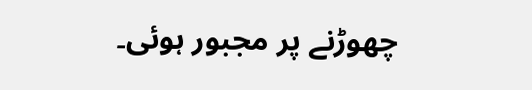چھوڑنے پر مجبور ہوئی۔